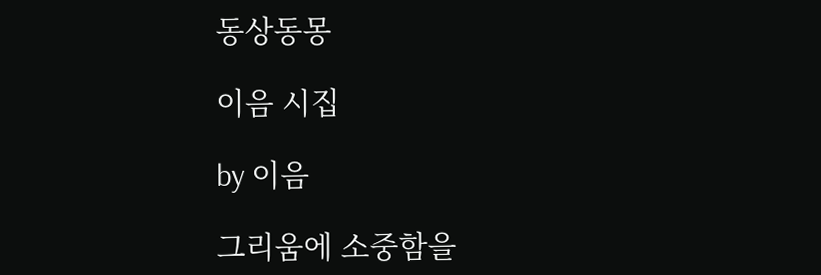동상동몽

이음 시집

by 이음

그리움에 소중함을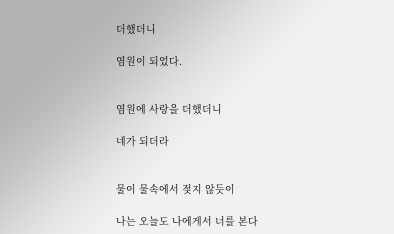더했더니

염원이 되었다.


염원에 사랑을 더했더니

네가 되더라


물이 물속에서 젖지 않듯이

나는 오늘도 나에게서 너를 본다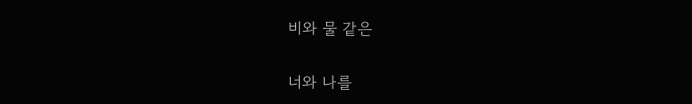비와 물 같은

너와 나를